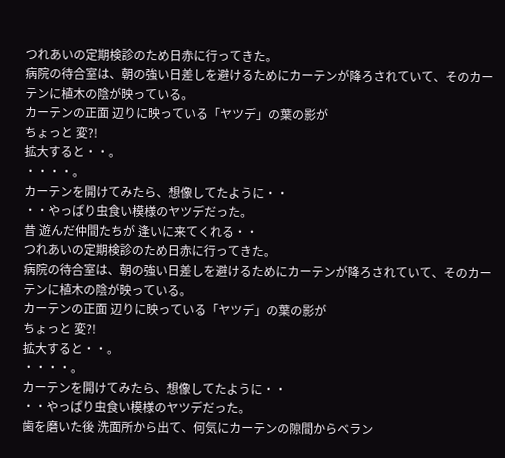つれあいの定期検診のため日赤に行ってきた。
病院の待合室は、朝の強い日差しを避けるためにカーテンが降ろされていて、そのカーテンに植木の陰が映っている。
カーテンの正面 辺りに映っている「ヤツデ」の葉の影が
ちょっと 変?!
拡大すると・・。
・・・・。
カーテンを開けてみたら、想像してたように・・
・・やっぱり虫食い模様のヤツデだった。
昔 遊んだ仲間たちが 逢いに来てくれる・・
つれあいの定期検診のため日赤に行ってきた。
病院の待合室は、朝の強い日差しを避けるためにカーテンが降ろされていて、そのカーテンに植木の陰が映っている。
カーテンの正面 辺りに映っている「ヤツデ」の葉の影が
ちょっと 変?!
拡大すると・・。
・・・・。
カーテンを開けてみたら、想像してたように・・
・・やっぱり虫食い模様のヤツデだった。
歯を磨いた後 洗面所から出て、何気にカーテンの隙間からベラン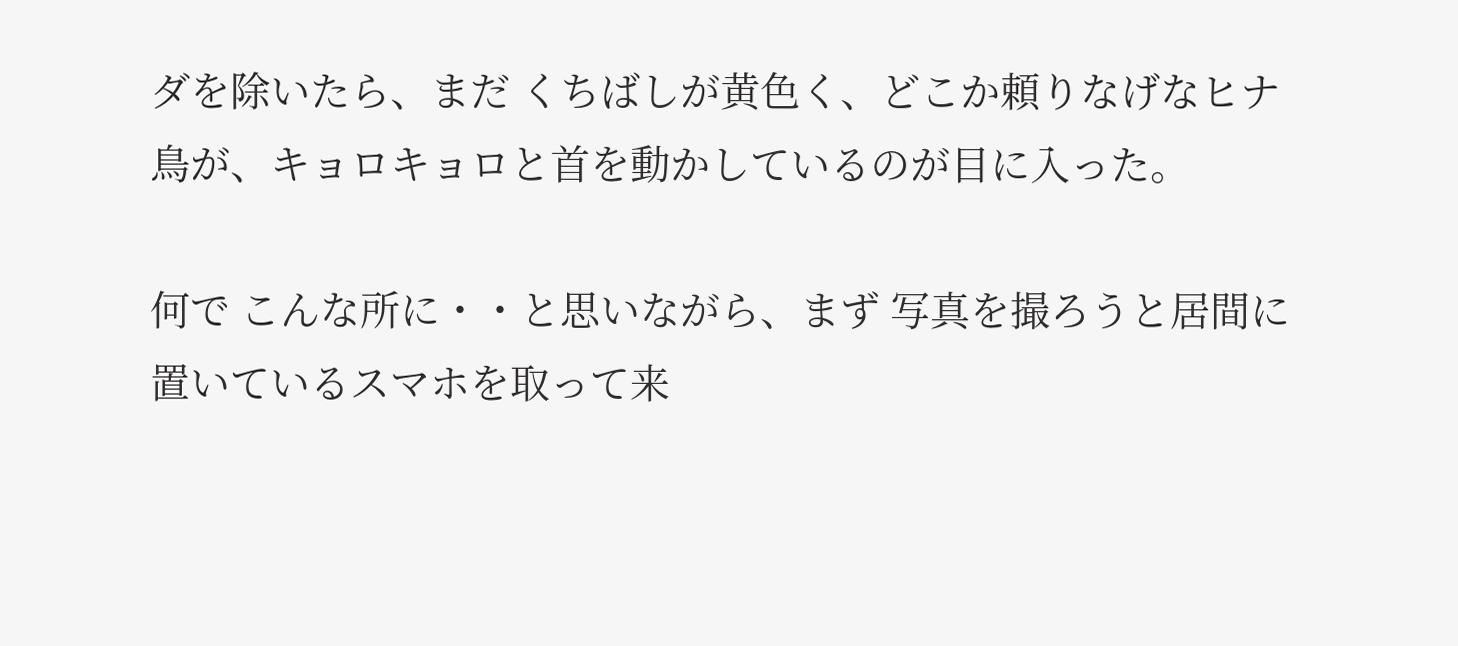ダを除いたら、まだ くちばしが黄色く、どこか頼りなげなヒナ鳥が、キョロキョロと首を動かしているのが目に入った。

何で こんな所に・・と思いながら、まず 写真を撮ろうと居間に置いているスマホを取って来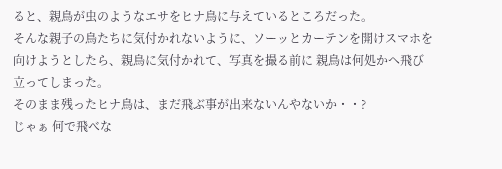ると、親鳥が虫のようなエサをヒナ鳥に与えているところだった。
そんな親子の鳥たちに気付かれないように、ソーッとカーテンを開けスマホを向けようとしたら、親鳥に気付かれて、写真を撮る前に 親鳥は何処かへ飛び立ってしまった。
そのまま残ったヒナ鳥は、まだ飛ぶ事が出来ないんやないか・・?
じゃぁ 何で飛べな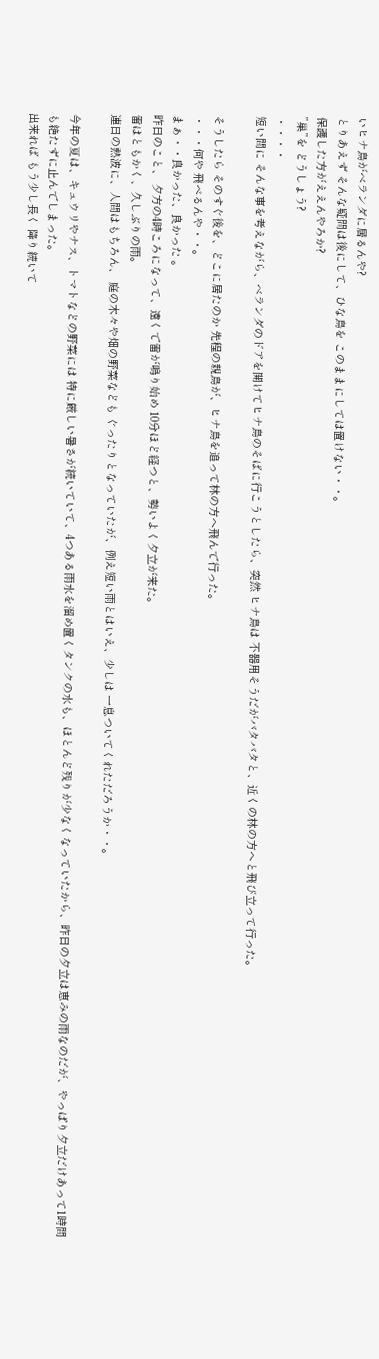いヒナ鳥がベランダに居るんや?
とりあえず そんな疑問は後にして、ひな鳥を このままにしては置けない・・。
保護した方がええんやろか?
”巢”を どうしょう?
・・・・
短い間に そんな事を考えながら、ベランダのドアを開けてヒナ鳥のそばに行こうとしたら、突然 ヒナ鳥は 不器用そうだがバタバタと、近くの林の方へと飛び立って行った。

そうしたら そのすぐ後を、どこに居たのか 先程の親鳥が、ヒナ鳥を追って林の方へ飛んで行った。
・・・何や 飛べるんや・・。
まぁ・・良かった、良かった 。
昨日のこと、 夕方の4時ころになって、遠くで雷が鳴り始め 10分ほど経つと、勢いよく夕立が来た。
雷はともかく、久しぶりの雨。
連日の熱波に、人間はもちろん、 庭の木々や畑の野菜なども ぐったりとなっていたが、例え短い雨とはいえ、少しは 一息ついてくれただろうか・・。

今年の夏は、キュウリやナス、トマトなどの野菜には 特に厳しい暑さが続いていて、4つある雨水を溜め置くタンクの水も、ほとんど残りが少なくなっていたから、昨日の夕立は恵みの雨なのだが、やっぱり夕立だけあって1時間も絶たずに止んでしまった。
出来れば もう少し長く 降り続いて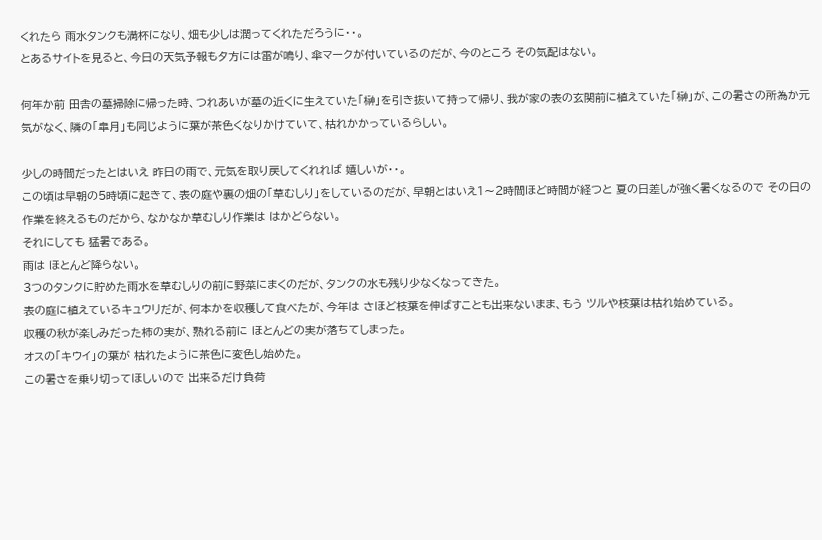くれたら 雨水タンクも満杯になり、畑も少しは潤ってくれただろうに・・。
とあるサイトを見ると、今日の天気予報も夕方には雷が鳴り、傘マークが付いているのだが、今のところ その気配はない。

何年か前 田舎の墓掃除に帰った時、つれあいが墓の近くに生えていた「榊」を引き抜いて持って帰り、我が家の表の玄関前に植えていた「榊」が、この暑さの所為か元気がなく、隣の「皐月」も同じように葉が茶色くなりかけていて、枯れかかっているらしい。

少しの時間だったとはいえ 昨日の雨で、元気を取り戻してくれれば 嬉しいが・・。
この頃は早朝の5時頃に起きて、表の庭や裏の畑の「草むしり」をしているのだが、早朝とはいえ1〜2時間ほど時間が経つと 夏の日差しが強く暑くなるので その日の作業を終えるものだから、なかなか草むしり作業は はかどらない。
それにしても 猛暑である。
雨は ほとんど降らない。
3つのタンクに貯めた雨水を草むしりの前に野菜にまくのだが、タンクの水も残り少なくなってきた。
表の庭に植えているキュウリだが、何本かを収穫して食べたが、今年は さほど枝葉を伸ばすことも出来ないまま、もう ツルや枝葉は枯れ始めている。
収穫の秋が楽しみだった柿の実が、熟れる前に ほとんどの実が落ちてしまった。
オスの「キウイ」の葉が 枯れたように茶色に変色し始めた。
この暑さを乗り切ってほしいので 出来るだけ負荷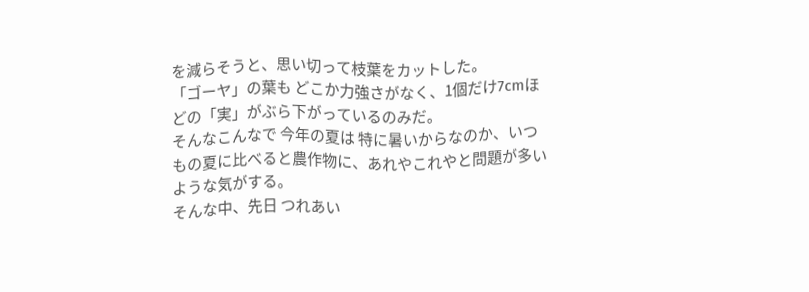を減らそうと、思い切って枝葉をカットした。
「ゴーヤ」の葉も どこか力強さがなく、1個だけ7cmほどの「実」がぶら下がっているのみだ。
そんなこんなで 今年の夏は 特に暑いからなのか、いつもの夏に比べると農作物に、あれやこれやと問題が多いような気がする。
そんな中、先日 つれあい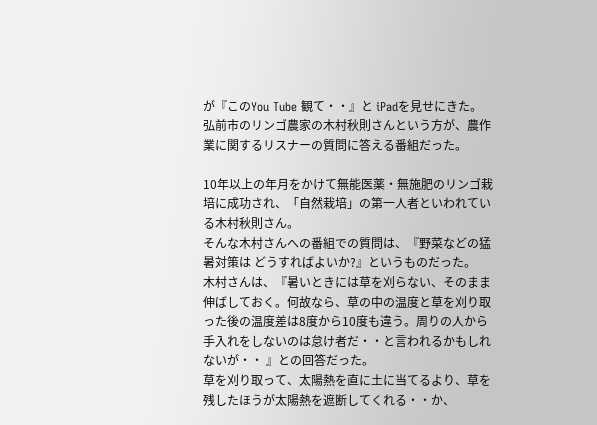が『このYou Tube 観て・・』と iPadを見せにきた。
弘前市のリンゴ農家の木村秋則さんという方が、農作業に関するリスナーの質問に答える番組だった。

10年以上の年月をかけて無能医薬・無施肥のリンゴ栽培に成功され、「自然栽培」の第一人者といわれている木村秋則さん。
そんな木村さんへの番組での質問は、『野菜などの猛暑対策は どうすればよいか?』というものだった。
木村さんは、『暑いときには草を刈らない、そのまま伸ばしておく。何故なら、草の中の温度と草を刈り取った後の温度差は8度から10度も違う。周りの人から手入れをしないのは怠け者だ・・と言われるかもしれないが・・ 』との回答だった。
草を刈り取って、太陽熱を直に土に当てるより、草を残したほうが太陽熱を遮断してくれる・・か、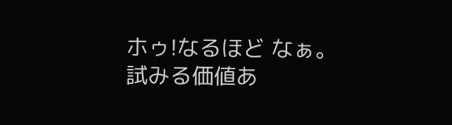ホゥ!なるほど なぁ。
試みる価値あ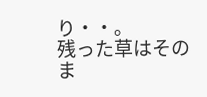り・・。
残った草はそのま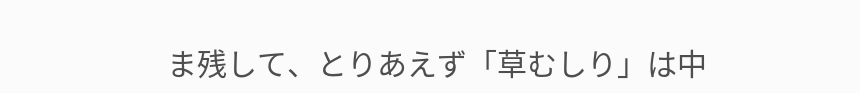ま残して、とりあえず「草むしり」は中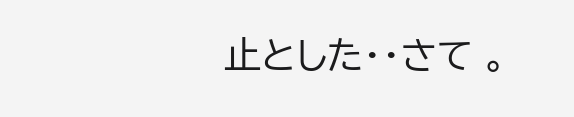止とした・・さて 。